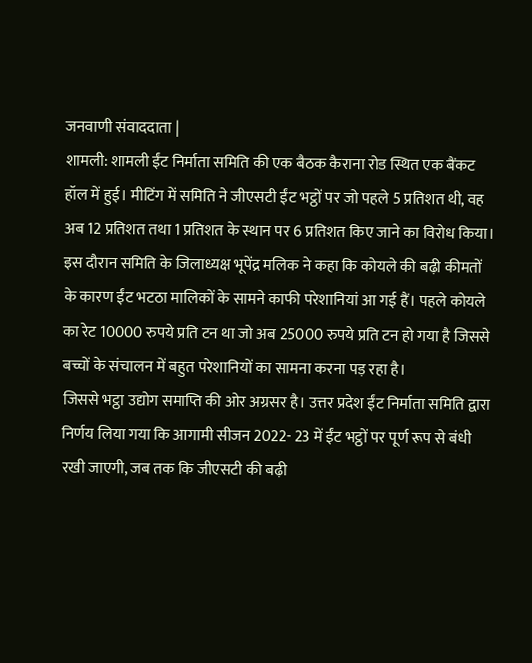जनवाणी संवाददाता |
शामली: शामली ईंट निर्माता समिति की एक बैठक कैराना रोड स्थित एक बैंकट हॉल में हुई। मीटिंग में समिति ने जीएसटी ईंट भट्ठों पर जो पहले 5 प्रतिशत थी, वह अब 12 प्रतिशत तथा 1 प्रतिशत के स्थान पर 6 प्रतिशत किए जाने का विरोध किया। इस दौरान समिति के जिलाध्यक्ष भूपेंद्र मलिक ने कहा कि कोयले की बढ़ी कीमतों के कारण ईंट भटठा मालिकों के सामने काफी परेशानियां आ गई हैं। पहले कोयले का रेट 10000 रुपये प्रति टन था जो अब 25000 रुपये प्रति टन हो गया है जिससे बच्चों के संचालन में बहुत परेशानियों का सामना करना पड़ रहा है।
जिससे भट्ठा उद्योग समाप्ति की ओर अग्रसर है। उत्तर प्रदेश ईंट निर्माता समिति द्वारा निर्णय लिया गया कि आगामी सीजन 2022- 23 में ईंट भट्ठों पर पूर्ण रूप से बंधी रखी जाएगी, जब तक कि जीएसटी की बढ़ी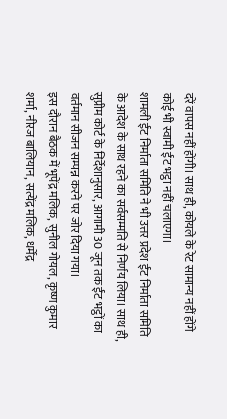दरें वापस नहीं होंगी। साथ ही, कोयले के रेट सामान्य नहीं होंगे कोई भी स्वामी ईंट भट्ठा नहीं चलाएगा।
शामली ईंट निर्माता समिति ने भी उत्तर प्रदेश ईंट निर्माता समिति के आदेश के साथ रहने का सर्वसम्मति से निर्णय लिया। साथ ही, सुप्रीम कोर्ट के निर्देशानुसार, आगामी 30 जून तक ईंट भट्ठों का वर्तमान सीजन सम्पन्न करने पर जोर दिया गया।
इस दौरान बैठक में भूपेंद्र मलिक, सुनील गोयल, कृष्ण कुमार शर्मा, नीरज बालियान, सत्येंद्र मलिक, धर्मेंद्र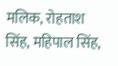मलिक, रोहताश सिंह, महिपाल सिंह,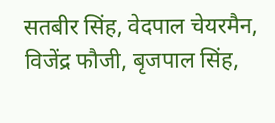सतबीर सिंह, वेदपाल चेयरमैन, विजेंद्र फौजी, बृजपाल सिंह,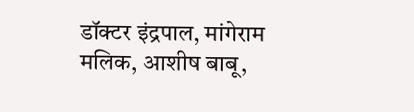डॉक्टर इंद्रपाल, मांगेराम मलिक, आशीष बाबू,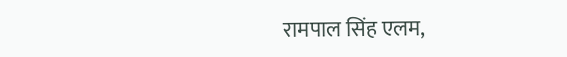रामपाल सिंह एलम,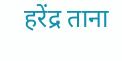हरेंद्र ताना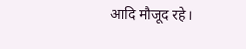आदि मौजूद रहे।